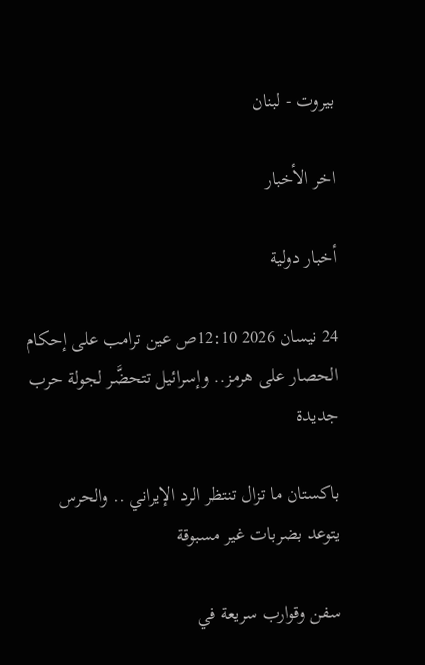بيروت - لبنان

اخر الأخبار

أخبار دولية

24 نيسان 2026 12:10ص عين ترامب على إحكام الحصار على هرمز.. وإسرائيل تتحضَّر لجولة حرب جديدة

باكستان ما تزال تنتظر الرد الإيراني .. والحرس يتوعد بضربات غير مسبوقة

سفن وقوارب سريعة في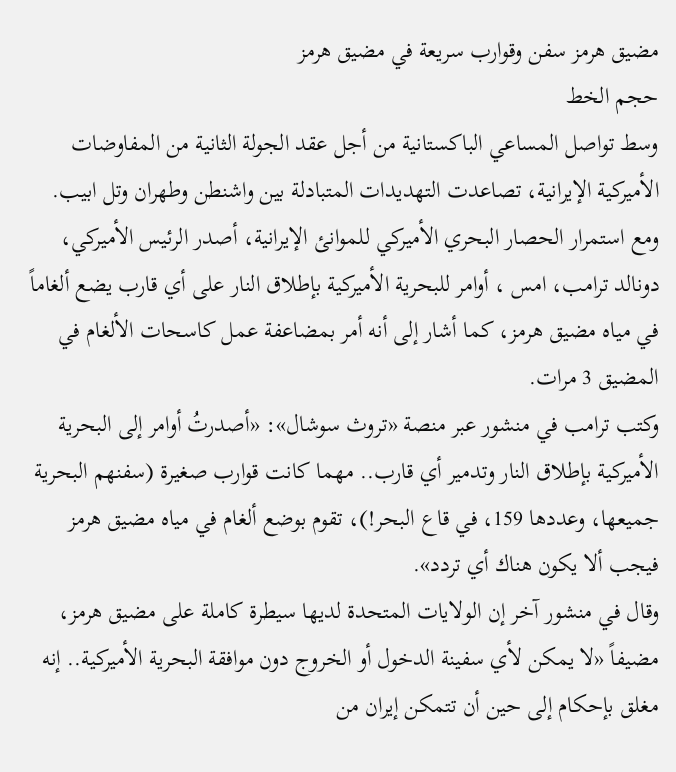مضيق هرمز سفن وقوارب سريعة في مضيق هرمز
حجم الخط
وسط تواصل المساعي الباكستانية من أجل عقد الجولة الثانية من المفاوضات الأميركية الإيرانية، تصاعدت التهديدات المتبادلة بين واشنطن وطهران وتل ابيب.
ومع استمرار الحصار البحري الأميركي للموانئ الإيرانية، أصدر الرئيس الأميركي، دونالد ترامب، امس ، أوامر للبحرية الأميركية بإطلاق النار على أي قارب يضع ألغاماً في مياه مضيق هرمز، كما أشار إلى أنه أمر بمضاعفة عمل كاسحات الألغام في المضيق 3 مرات.
وكتب ترامب في منشور عبر منصة «تروث سوشال»: «أصدرتُ أوامر إلى البحرية الأميركية بإطلاق النار وتدمير أي قارب.. مهما كانت قوارب صغيرة (سفنهم البحرية جميعها، وعددها 159، في قاع البحر!)، تقوم بوضع ألغام في مياه مضيق هرمز فيجب ألا يكون هناك أي تردد».
وقال في منشور آخر إن الولايات المتحدة لديها سيطرة كاملة على مضيق هرمز، مضيفاً «لا يمكن لأي سفينة الدخول أو الخروج دون موافقة البحرية الأميركية.. إنه مغلق بإحكام إلى حين أن تتمكن إيران من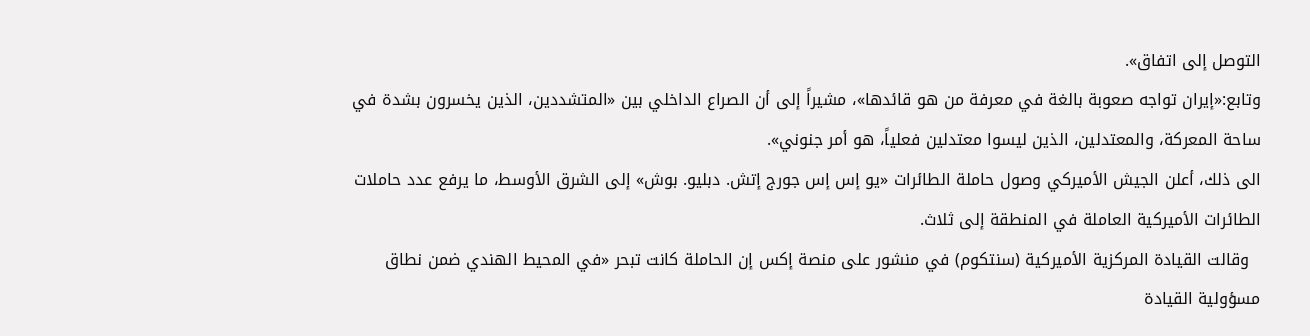التوصل إلى اتفاق».
وتابع:«إيران تواجه صعوبة بالغة في معرفة من هو قائدها»، مشيراً إلى أن الصراع الداخلي بين «المتشددين، الذين يخسرون بشدة في ساحة المعركة، والمعتدلين، الذين ليسوا معتدلين فعلياً، هو أمر جنوني».
الى ذلك، أعلن الجيش الأميركي وصول حاملة الطائرات «يو إس إس جورج إتش. دبليو. بوش» إلى الشرق الأوسط، ما يرفع عدد حاملات الطائرات الأميركية العاملة في المنطقة إلى ثلاث.
  وقالت القيادة المركزية الأميركية (سنتكوم) في منشور على منصة إكس إن الحاملة كانت تبحر «في المحيط الهندي ضمن نطاق مسؤولية القيادة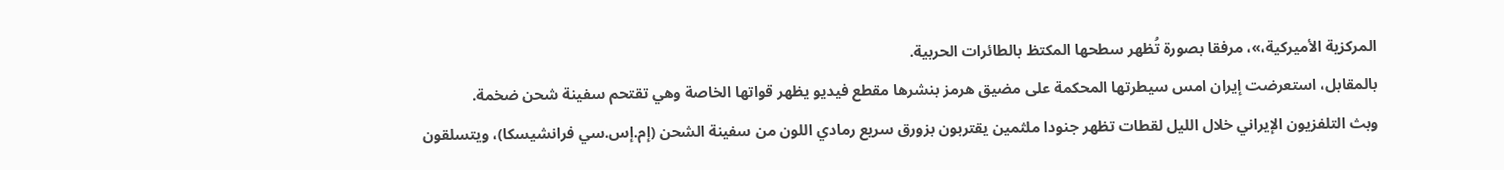المركزية الأميركية،»، مرفقا بصورة تُظهر سطحها المكتظ بالطائرات الحربية.
بالمقابل، استعرضت إيران امس سيطرتها المحكمة على مضيق هرمز بنشرها مقطع فيديو يظهر قواتها الخاصة وهي تقتحم سفينة شحن ضخمة.
وبث التلفزيون الإيراني خلال الليل لقطات تظهر جنودا ملثمين يقتربون بزورق سريع رمادي اللون من سفينة الشحن (إم.إس.سي فرانشيسكا)، ويتسلقون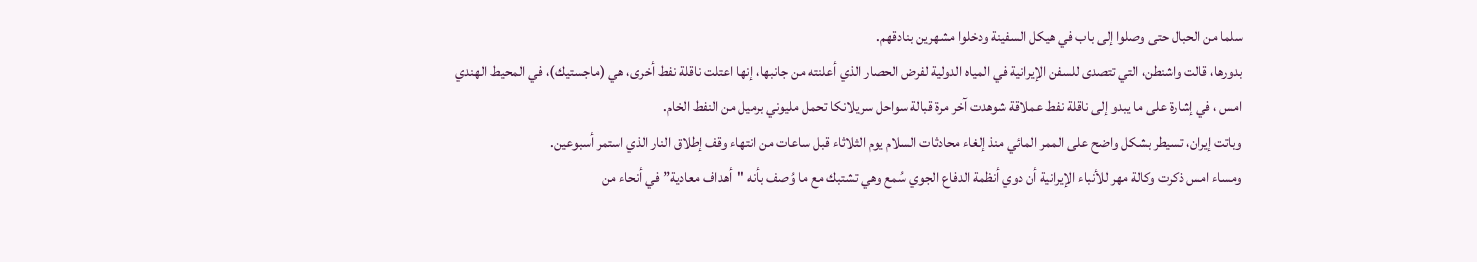سلما من الحبال حتى وصلوا إلى باب في هيكل السفينة ودخلوا مشهرين بنادقهم.
بدورها، قالت واشنطن، التي تتصدى للسفن الإيرانية في المياه الدولية لفرض الحصار الذي أعلنته من جانبها، إنها اعتلت ناقلة نفط أخرى، هي (ماجستيك)، في المحيط الهندي امس ، في إشارة على ما يبدو إلى ناقلة نفط عملاقة شوهدت آخر مرة قبالة سواحل سريلانكا تحمل مليوني برميل من النفط الخام.
وباتت إيران، تسيطر بشكل واضح على الممر المائي منذ إلغاء محادثات السلام يوم الثلاثاء قبل ساعات من انتهاء وقف إطلاق النار الذي استمر أسبوعين.
ومساء امس ذكرت وكالة مهر للأنباء الإيرانية أن دوي أنظمة الدفاع الجوي سُمع وهي تشتبك مع ما وُصف بأنه "أهداف معادية” في أنحاء من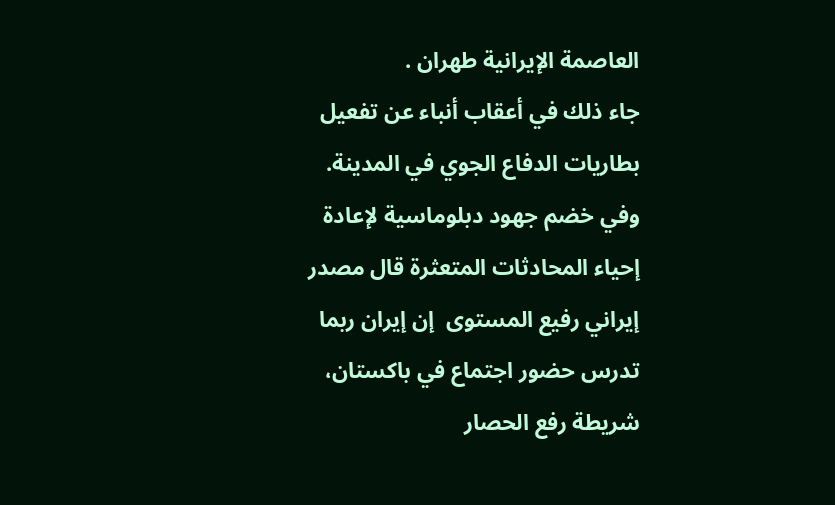العاصمة الإيرانية طهران .
جاء ذلك في أعقاب أنباء عن تفعيل بطاريات الدفاع الجوي في المدينة.
وفي خضم جهود دبلوماسية لإعادة إحياء المحادثات المتعثرة قال مصدر إيراني رفيع المستوى  إن إيران ربما تدرس حضور اجتماع في باكستان، شريطة رفع الحصار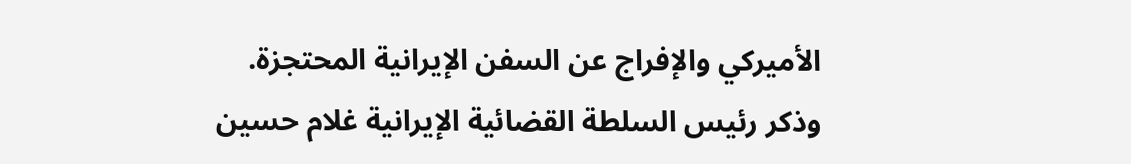الأميركي والإفراج عن السفن الإيرانية المحتجزة.
وذكر رئيس السلطة القضائية الإيرانية غلام حسين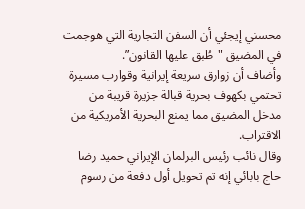محسني إيجئي أن السفن التجارية التي هوجمت في المضيق "طُبق عليها القانون”.
وأضاف أن زوارق سريعة إيرانية وقوارب مسيرة تحتمي بكهوف بحرية قبالة جزيرة قريبة من مدخل المضيق مما يمنع البحرية الأمريكية من الاقتراب.
وقال نائب رئيس البرلمان الإيراني حميد رضا حاج بابائي إنه تم تحويل أول دفعة من رسوم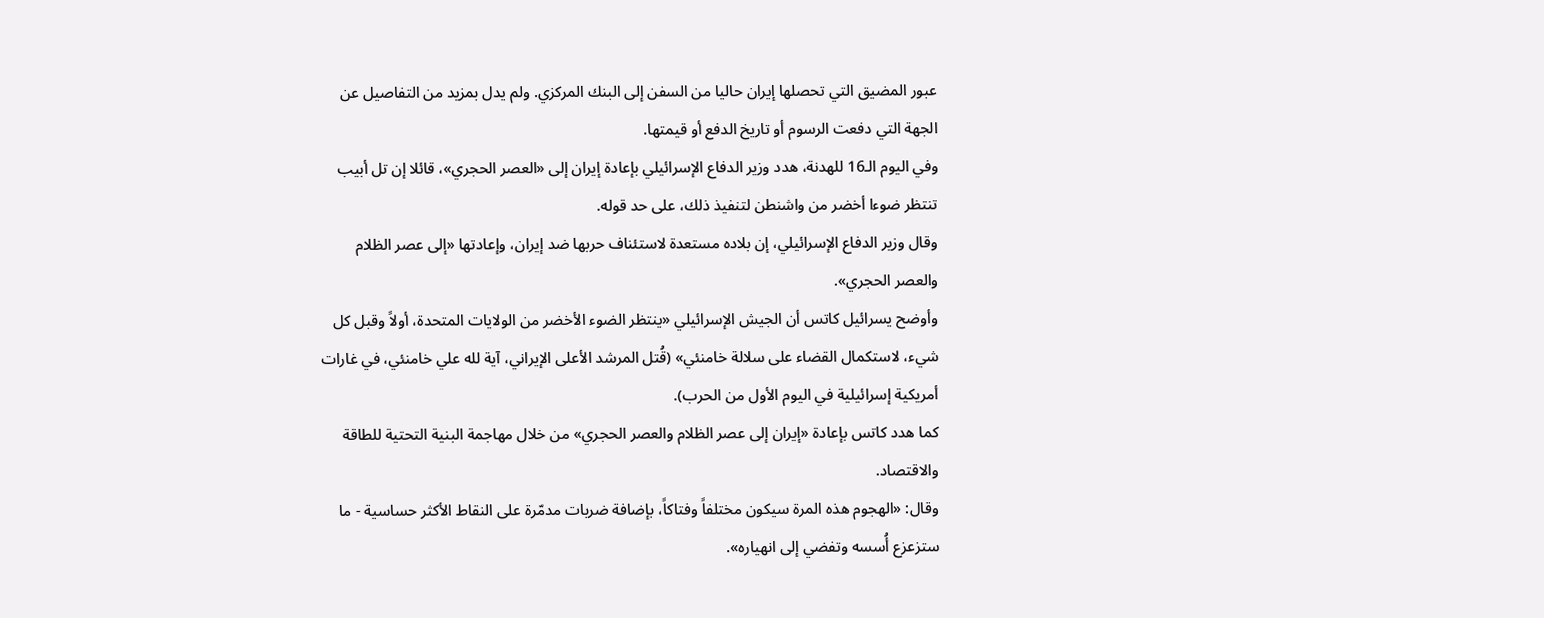عبور المضيق التي تحصلها إيران حاليا من السفن إلى البنك المركزي. ولم يدل بمزيد من التفاصيل عن الجهة التي دفعت الرسوم أو تاريخ الدفع أو قيمتها.
وفي اليوم الـ16 للهدنة، هدد وزير الدفاع الإسرائيلي بإعادة إيران إلى «العصر الحجري»، قائلا إن تل أبيب تنتظر ضوءا أخضر من واشنطن لتنفيذ ذلك، على حد قوله.
وقال وزير الدفاع الإسرائيلي، إن بلاده مستعدة لاستئناف حربها ضد إيران، وإعادتها «إلى عصر الظلام والعصر الحجري».
وأوضح يسرائيل كاتس أن الجيش الإسرائيلي «ينتظر الضوء الأخضر من الولايات المتحدة، أولاً وقبل كل شيء، لاستكمال القضاء على سلالة خامنئي» (قُتل المرشد الأعلى الإيراني، آية لله علي خامنئي، في غارات أمريكية إسرائيلية في اليوم الأول من الحرب).
كما هدد كاتس بإعادة «إيران إلى عصر الظلام والعصر الحجري» من خلال مهاجمة البنية التحتية للطاقة والاقتصاد.
وقال: «الهجوم هذه المرة سيكون مختلفاً وفتاكاً، بإضافة ضربات مدمّرة على النقاط الأكثر حساسية - ما ستزعزع أُسسه وتفضي إلى انهياره».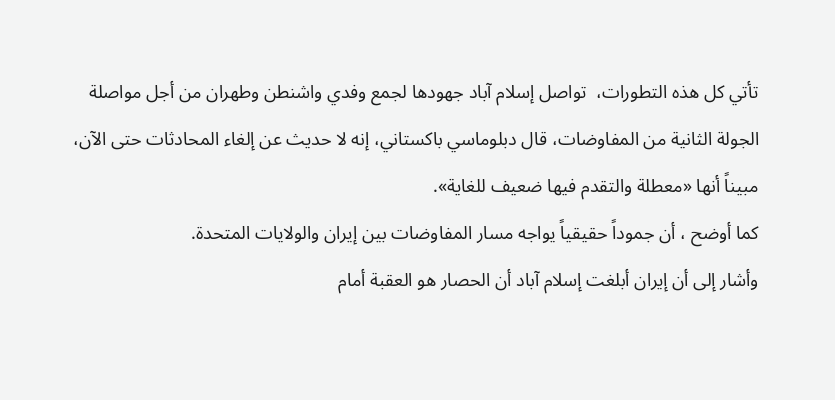تأتي كل هذه التطورات،  تواصل إسلام آباد جهودها لجمع وفدي واشنطن وطهران من أجل مواصلة الجولة الثانية من المفاوضات، قال دبلوماسي باكستاني، إنه لا حديث عن إلغاء المحادثات حتى الآن، مبيناً أنها «معطلة والتقدم فيها ضعيف للغاية».
كما أوضح ، أن جموداً حقيقياً يواجه مسار المفاوضات بين إيران والولايات المتحدة.
وأشار إلى أن إيران أبلغت إسلام آباد أن الحصار هو العقبة أمام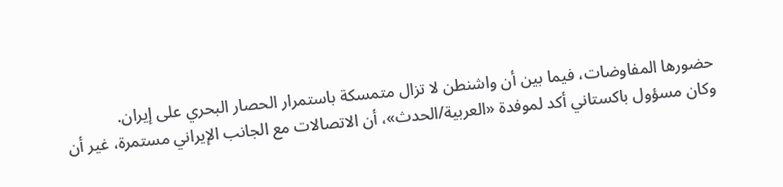حضورها المفاوضات، فيما بين أن واشنطن لا تزال متمسكة باستمرار الحصار البحري على إيران.
وكان مسؤول باكستاني أكد لموفدة «العربية/الحدث»، أن الاتصالات مع الجانب الإيراني مستمرة، غير أن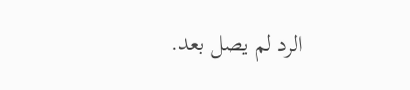الرد لم يصل بعد.